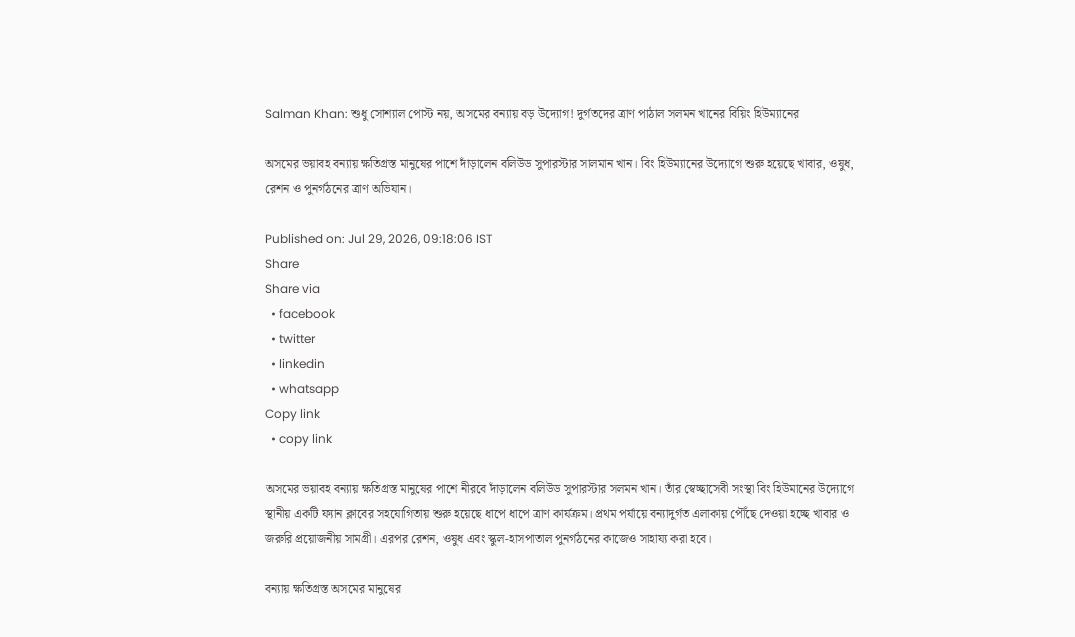Salman Khan: শুধু সোশ্যাল পোস্ট নয়, অসমের বন্যায় বড় উদ্যোগ! দুর্গতদের ত্রাণ পাঠাল সলমন খানের বিয়িং হিউম্যানের

অসমের ভয়াবহ বন্যায় ক্ষতিগ্রস্ত মানুষের পাশে দাঁড়ালেন বলিউড সুপারস্টার সালমান খান। বিং হিউম্যানের উদ্যোগে শুরু হয়েছে খাবার, ওষুধ, রেশন ও পুনর্গঠনের ত্রাণ অভিযান।

Published on: Jul 29, 2026, 09:18:06 IST
Share
Share via
  • facebook
  • twitter
  • linkedin
  • whatsapp
Copy link
  • copy link

অসমের ভয়াবহ বন্যায় ক্ষতিগ্রস্ত মানুষের পাশে নীরবে দাঁড়ালেন বলিউড সুপারস্টার সলমন খান। তাঁর স্বেচ্ছাসেবী সংস্থা বিং হিউমানের উদ্যোগে স্থানীয় একটি ফ্যান ক্লাবের সহযোগিতায় শুরু হয়েছে ধাপে ধাপে ত্রাণ কার্যক্রম। প্রথম পর্যায়ে বন্যাদুর্গত এলাকায় পৌঁছে দেওয়া হচ্ছে খাবার ও জরুরি প্রয়োজনীয় সামগ্রী। এরপর রেশন, ওষুধ এবং স্কুল-হাসপাতাল পুনর্গঠনের কাজেও সাহায্য করা হবে।

বন্যায় ক্ষতিগ্রস্ত অসমের মানুষের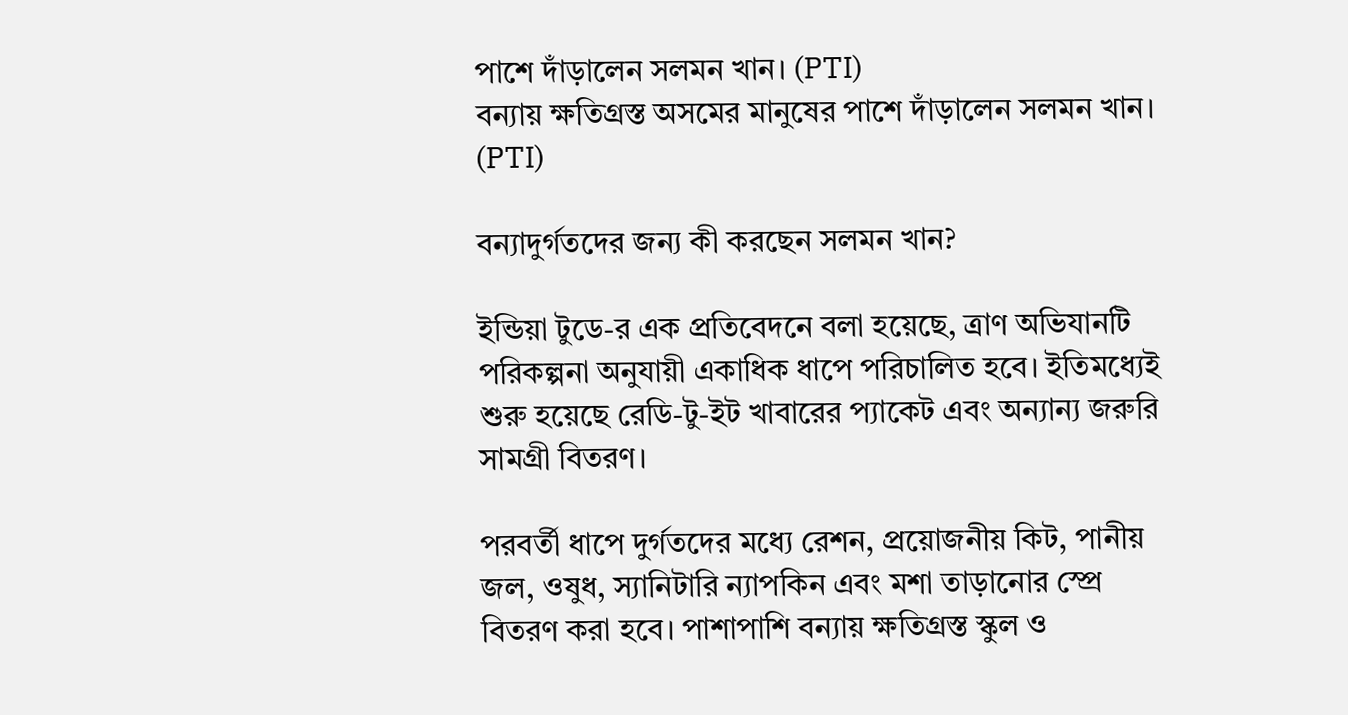পাশে দাঁড়ালেন সলমন খান। (PTI)
বন্যায় ক্ষতিগ্রস্ত অসমের মানুষের পাশে দাঁড়ালেন সলমন খান। (PTI)

বন্যাদুর্গতদের জন্য কী করছেন সলমন খান?

ইন্ডিয়া টুডে-র এক প্রতিবেদনে বলা হয়েছে, ত্রাণ অভিযানটি পরিকল্পনা অনুযায়ী একাধিক ধাপে পরিচালিত হবে। ইতিমধ্যেই শুরু হয়েছে রেডি-টু-ইট খাবারের প্যাকেট এবং অন্যান্য জরুরি সামগ্রী বিতরণ।

পরবর্তী ধাপে দুর্গতদের মধ্যে রেশন, প্রয়োজনীয় কিট, পানীয় জল, ওষুধ, স্যানিটারি ন্যাপকিন এবং মশা তাড়ানোর স্প্রে বিতরণ করা হবে। পাশাপাশি বন্যায় ক্ষতিগ্রস্ত স্কুল ও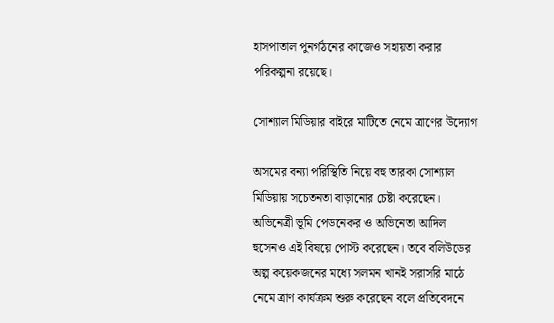হাসপাতাল পুনর্গঠনের কাজেও সহায়তা করার পরিকল্পনা রয়েছে।

সোশ্যাল মিডিয়ার বাইরে মাটিতে নেমে ত্রাণের উদ্যোগ

অসমের বন্যা পরিস্থিতি নিয়ে বহু তারকা সোশ্যাল মিডিয়ায় সচেতনতা বাড়ানোর চেষ্টা করেছেন। অভিনেত্রী ভূমি পেডনেকর ও অভিনেতা আদিল হুসেনও এই বিষয়ে পোস্ট করেছেন। তবে বলিউডের অল্প কয়েকজনের মধ্যে সলমন খানই সরাসরি মাঠে নেমে ত্রাণ কার্যক্রম শুরু করেছেন বলে প্রতিবেদনে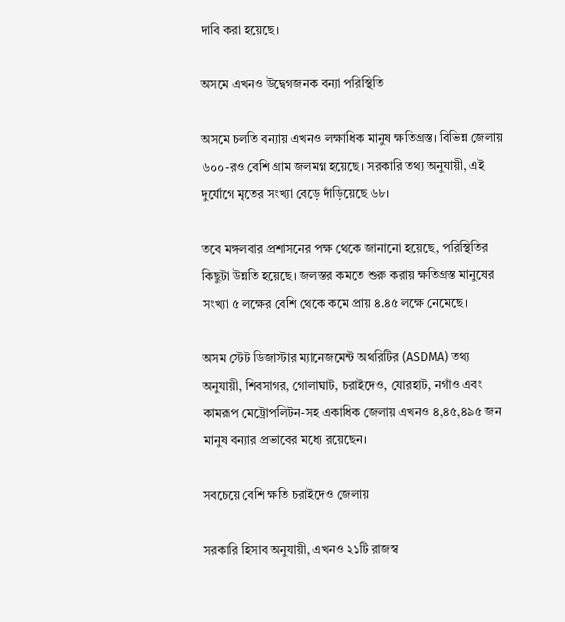দাবি করা হয়েছে।

অসমে এখনও উদ্বেগজনক বন্যা পরিস্থিতি

অসমে চলতি বন্যায় এখনও লক্ষাধিক মানুষ ক্ষতিগ্রস্ত। বিভিন্ন জেলায় ৬০০-রও বেশি গ্রাম জলমগ্ন হয়েছে। সরকারি তথ্য অনুযায়ী, এই দুর্যোগে মৃতের সংখ্যা বেড়ে দাঁড়িয়েছে ৬৮।

তবে মঙ্গলবার প্রশাসনের পক্ষ থেকে জানানো হয়েছে, পরিস্থিতির কিছুটা উন্নতি হয়েছে। জলস্তর কমতে শুরু করায় ক্ষতিগ্রস্ত মানুষের সংখ্যা ৫ লক্ষের বেশি থেকে কমে প্রায় ৪.৪৫ লক্ষে নেমেছে।

অসম স্টেট ডিজাস্টার ম্যানেজমেন্ট অথরিটির (ASDMA) তথ্য অনুযায়ী, শিবসাগর, গোলাঘাট, চরাইদেও, যোরহাট, নগাঁও এবং কামরূপ মেট্রোপলিটন-সহ একাধিক জেলায় এখনও ৪,৪৫,৪৯৫ জন মানুষ বন্যার প্রভাবের মধ্যে রয়েছেন।

সবচেয়ে বেশি ক্ষতি চরাইদেও জেলায়

সরকারি হিসাব অনুযায়ী, এখনও ২১টি রাজস্ব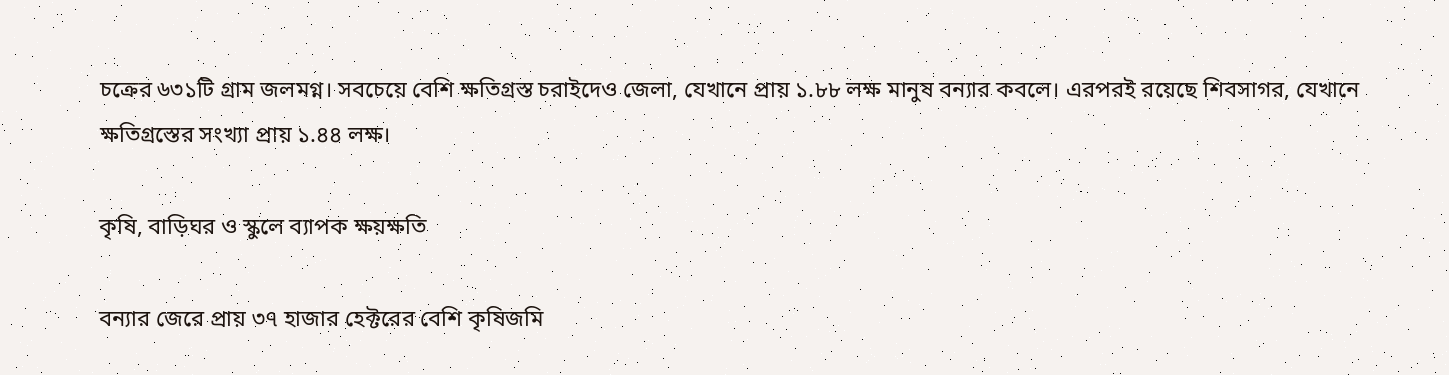চক্রের ৬৩১টি গ্রাম জলমগ্ন। সবচেয়ে বেশি ক্ষতিগ্রস্ত চরাইদেও জেলা, যেখানে প্রায় ১.৮৮ লক্ষ মানুষ বন্যার কবলে। এরপরই রয়েছে শিবসাগর, যেখানে ক্ষতিগ্রস্তের সংখ্যা প্রায় ১.৪৪ লক্ষ।

কৃষি, বাড়িঘর ও স্কুলে ব্যাপক ক্ষয়ক্ষতি

বন্যার জেরে প্রায় ৩৭ হাজার হেক্টরের বেশি কৃষিজমি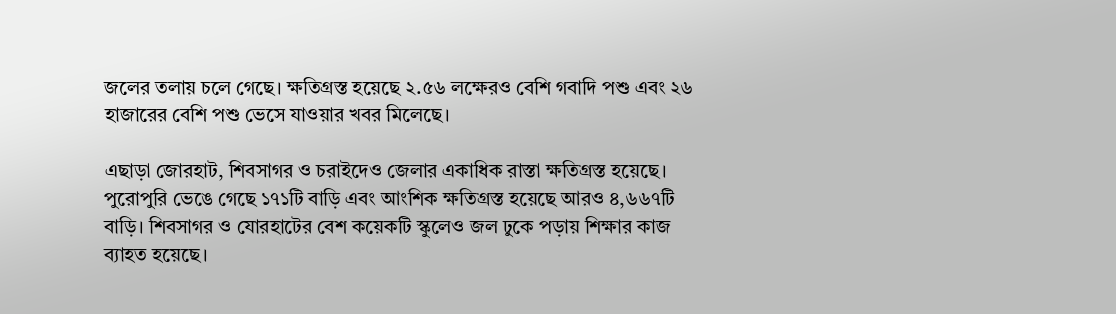জলের তলায় চলে গেছে। ক্ষতিগ্রস্ত হয়েছে ২.৫৬ লক্ষেরও বেশি গবাদি পশু এবং ২৬ হাজারের বেশি পশু ভেসে যাওয়ার খবর মিলেছে।

এছাড়া জোরহাট, শিবসাগর ও চরাইদেও জেলার একাধিক রাস্তা ক্ষতিগ্রস্ত হয়েছে। পুরোপুরি ভেঙে গেছে ১৭১টি বাড়ি এবং আংশিক ক্ষতিগ্রস্ত হয়েছে আরও ৪,৬৬৭টি বাড়ি। শিবসাগর ও যোরহাটের বেশ কয়েকটি স্কুলেও জল ঢুকে পড়ায় শিক্ষার কাজ ব্যাহত হয়েছে।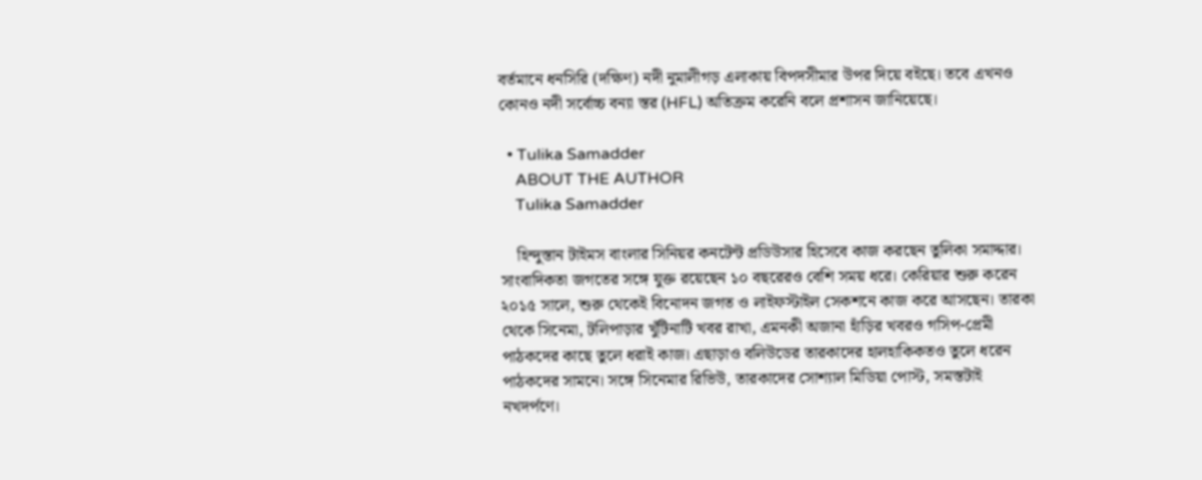বর্তমানে ধনসিরি (দক্ষিণ) নদী নুমালীগড় এলাকায় বিপদসীমার উপর দিয়ে বইছে। তবে এখনও কোনও নদী সর্বোচ্চ বন্যা স্তর (HFL) অতিক্রম করেনি বলে প্রশাসন জানিয়েছে।

  • Tulika Samadder
    ABOUT THE AUTHOR
    Tulika Samadder

    হিন্দুস্তান টাইমস বাংলার সিনিয়র কনটেন্ট প্রডিউসার হিসেবে কাজ করছেন তুলিকা সমাদ্দার। সাংবাদিকতা জগতের সঙ্গে যুক্ত রয়েছেন ১০ বছরেরও বেশি সময় ধরে। কেরিয়ার শুরু করেন ২০১৫ সালে, শুরু থেকেই বিনোদন জগত ও লাইফস্টাইল সেকশনে কাজ করে আসছেন। তারকা থেকে সিনেমা, টলিপাড়ার খুঁটিনাটি খবর রাখা, এমনকী অজানা হাঁড়ির খবরও গসিপ-প্রেমী পাঠকদের কাছে তুলে ধরাই কাজ। এছাড়াও বলিউডের তারকাদের হালহাকিকতও তুলে ধরেন পাঠকদের সামনে। সঙ্গে সিনেমার রিভিউ, তারকাদের সোশ্যাল মিডিয়া পোস্ট, সমস্তটাই নখদর্পণে।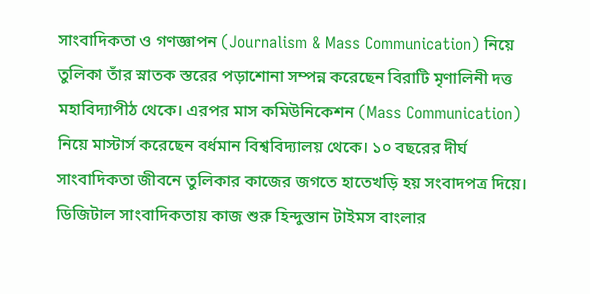সাংবাদিকতা ও গণজ্ঞাপন (Journalism & Mass Communication) নিয়ে তুলিকা তাঁর স্নাতক স্তরের পড়াশোনা সম্পন্ন করেছেন বিরাটি মৃণালিনী দত্ত মহাবিদ্যাপীঠ থেকে। এরপর মাস কমিউনিকেশন (Mass Communication) নিয়ে মাস্টার্স করেছেন বর্ধমান বিশ্ববিদ্যালয় থেকে। ১০ বছরের দীর্ঘ সাংবাদিকতা জীবনে তুলিকার কাজের জগতে হাতেখড়ি হয় সংবাদপত্র দিয়ে। ডিজিটাল সাংবাদিকতায় কাজ শুরু হিন্দুস্তান টাইমস বাংলার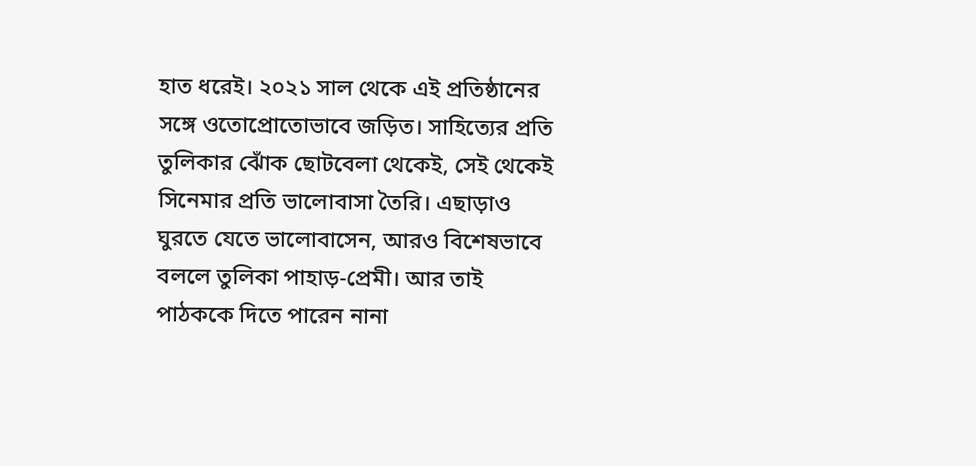হাত ধরেই। ২০২১ সাল থেকে এই প্রতিষ্ঠানের সঙ্গে ওতোপ্রোতোভাবে জড়িত। সাহিত্যের প্রতি তুলিকার ঝোঁক ছোটবেলা থেকেই, সেই থেকেই সিনেমার প্রতি ভালোবাসা তৈরি। এছাড়াও ঘুরতে যেতে ভালোবাসেন, আরও বিশেষভাবে বললে তুলিকা পাহাড়-প্রেমী। আর তাই পাঠককে দিতে পারেন নানা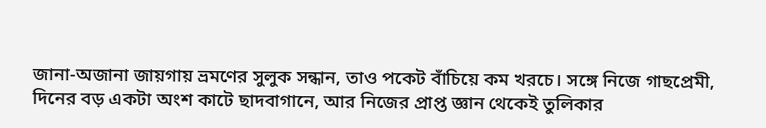জানা-অজানা জায়গায় ভ্রমণের সুলুক সন্ধান, তাও পকেট বাঁচিয়ে কম খরচে। সঙ্গে নিজে গাছপ্রেমী, দিনের বড় একটা অংশ কাটে ছাদবাগানে, আর নিজের প্রাপ্ত জ্ঞান থেকেই তুলিকার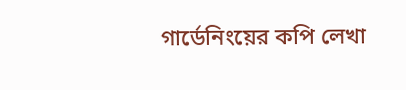গার্ডেনিংয়ের কপি লেখা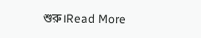শুরু।Read More